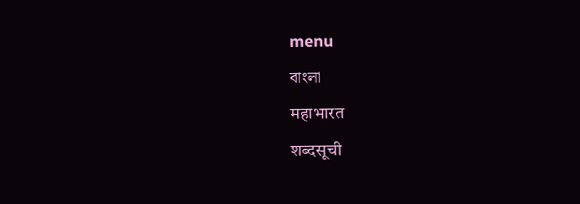menu
বাংলা
महाभारत
शब्दसूची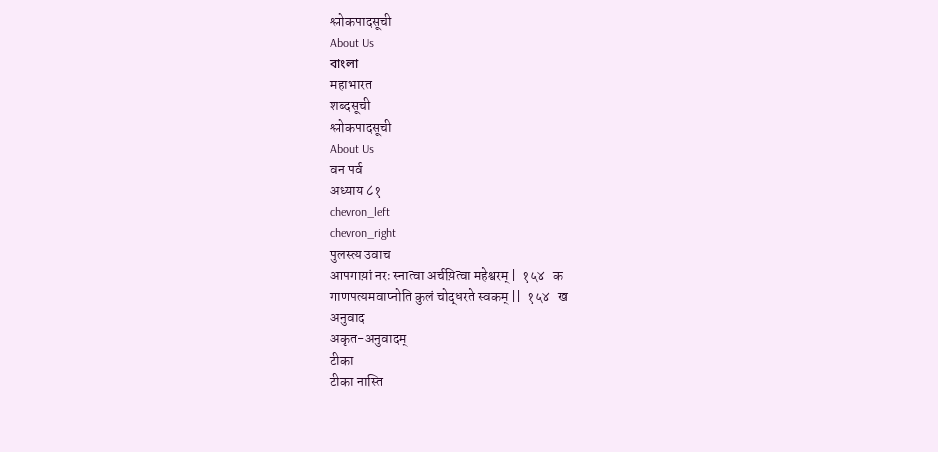श्लोकपादसूची
About Us
বাংলা
महाभारत
शब्दसूची
श्लोकपादसूची
About Us
वन पर्व
अध्याय ८१
chevron_left
chevron_right
पुलस्त्य उवाच
आपगाय़ां नरः स्नात्वा अर्चय़ित्वा महेश्वरम् |  १५४   क
गाणपत्यमवाप्नोति कुलं चोद्धरते स्वकम् ||  १५४   ख
अनुवाद
अकृत-अनुवादम्
टीका
टीका नास्ति